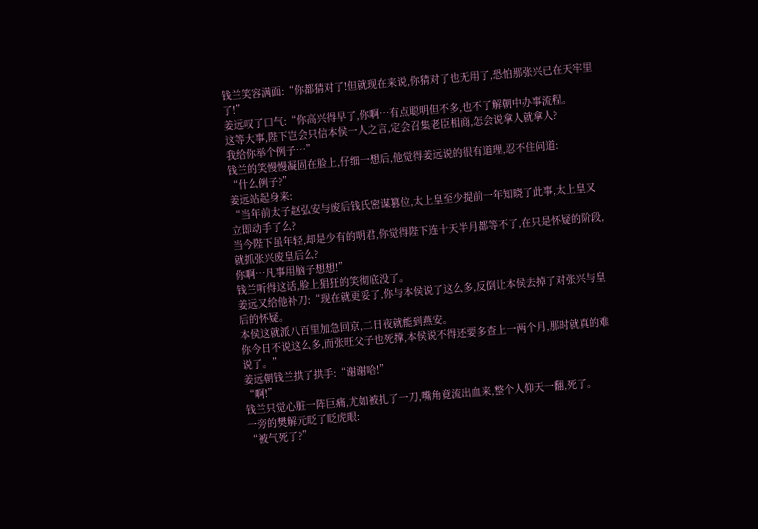钱兰笑容满面:“你都猜对了!但就现在来说,你猜对了也无用了,恐怕那张兴已在天牢里了!”
姜远叹了口气:“你高兴得早了,你啊…有点聪明但不多,也不了解朝中办事流程。
这等大事,陛下岂会只信本侯一人之言,定会召集老臣相商,怎会说拿人就拿人?
我给你举个例子…”
钱兰的笑慢慢凝固在脸上,仔细一想后,他觉得姜远说的很有道理,忍不住问道:
“什么例子?”
姜远站起身来:
“当年前太子赵弘安与废后钱氏密谋篡位,太上皇至少提前一年知晓了此事,太上皇又立即动手了么?
当今陛下虽年轻,却是少有的明君,你觉得陛下连十天半月都等不了,在只是怀疑的阶段,就抓张兴废皇后么?
你啊…凡事用脑子想想!”
钱兰听得这话,脸上猖狂的笑彻底没了。
姜远又给他补刀:“现在就更妥了,你与本侯说了这么多,反倒让本侯去掉了对张兴与皇后的怀疑。
本侯这就派八百里加急回京,二日夜就能到燕安。
你今日不说这么多,而张旺父子也死撑,本侯说不得还要多查上一两个月,那时就真的难说了。”
姜远朝钱兰拱了拱手:“谢谢哈!”
“啊!”
钱兰只觉心脏一阵巨痛,尤如被扎了一刀,嘴角竟流出血来,整个人仰天一翻,死了。
一旁的樊解元眨了眨虎眼:
“被气死了?”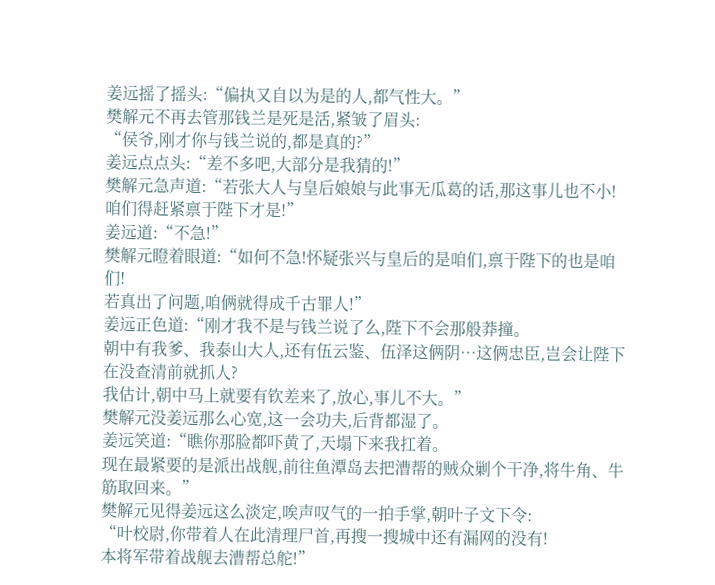姜远摇了摇头:“偏执又自以为是的人,都气性大。”
樊解元不再去管那钱兰是死是活,紧皱了眉头:
“侯爷,刚才你与钱兰说的,都是真的?”
姜远点点头:“差不多吧,大部分是我猜的!”
樊解元急声道:“若张大人与皇后娘娘与此事无瓜葛的话,那这事儿也不小!
咱们得赶紧禀于陛下才是!”
姜远道:“不急!”
樊解元瞪着眼道:“如何不急!怀疑张兴与皇后的是咱们,禀于陛下的也是咱们!
若真出了问题,咱俩就得成千古罪人!”
姜远正色道:“刚才我不是与钱兰说了么,陛下不会那般莽撞。
朝中有我爹、我泰山大人,还有伍云鉴、伍泽这俩阴…这俩忠臣,岂会让陛下在没查清前就抓人?
我估计,朝中马上就要有钦差来了,放心,事儿不大。”
樊解元没姜远那么心宽,这一会功夫,后背都湿了。
姜远笑道:“瞧你那脸都吓黄了,天塌下来我扛着。
现在最紧要的是派出战舰,前往鱼潭岛去把漕帮的贼众剿个干净,将牛角、牛筋取回来。”
樊解元见得姜远这么淡定,唉声叹气的一拍手掌,朝叶子文下令:
“叶校尉,你带着人在此清理尸首,再搜一搜城中还有漏网的没有!
本将军带着战舰去漕帮总舵!”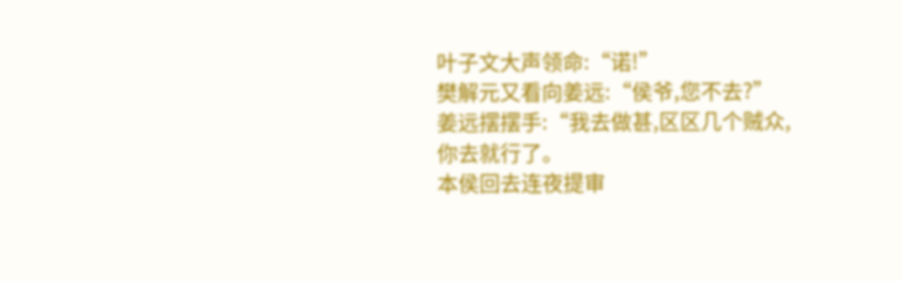叶子文大声领命:“诺!”
樊解元又看向姜远:“侯爷,您不去?”
姜远摆摆手:“我去做甚,区区几个贼众,你去就行了。
本侯回去连夜提审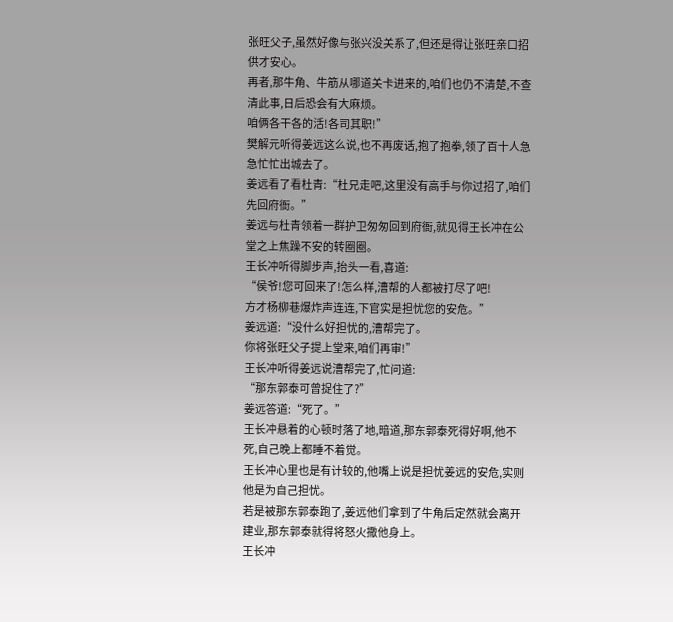张旺父子,虽然好像与张兴没关系了,但还是得让张旺亲口招供才安心。
再者,那牛角、牛筋从哪道关卡进来的,咱们也仍不清楚,不查清此事,日后恐会有大麻烦。
咱俩各干各的活!各司其职!”
樊解元听得姜远这么说,也不再废话,抱了抱拳,领了百十人急急忙忙出城去了。
姜远看了看杜青:“杜兄走吧,这里没有高手与你过招了,咱们先回府衙。”
姜远与杜青领着一群护卫匆匆回到府衙,就见得王长冲在公堂之上焦躁不安的转圈圈。
王长冲听得脚步声,抬头一看,喜道:
“侯爷!您可回来了!怎么样,漕帮的人都被打尽了吧!
方才杨柳巷爆炸声连连,下官实是担忧您的安危。”
姜远道:“没什么好担忧的,漕帮完了。
你将张旺父子提上堂来,咱们再审!”
王长冲听得姜远说漕帮完了,忙问道:
“那东郭泰可曾捉住了?”
姜远答道:“死了。”
王长冲悬着的心顿时落了地,暗道,那东郭泰死得好啊,他不死,自己晚上都睡不着觉。
王长冲心里也是有计较的,他嘴上说是担忧姜远的安危,实则他是为自己担忧。
若是被那东郭泰跑了,姜远他们拿到了牛角后定然就会离开建业,那东郭泰就得将怒火撒他身上。
王长冲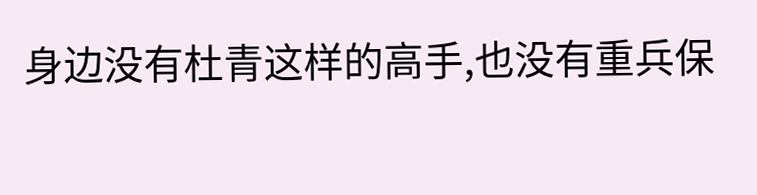身边没有杜青这样的高手,也没有重兵保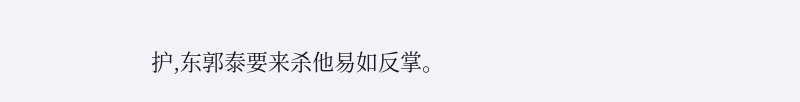护,东郭泰要来杀他易如反掌。